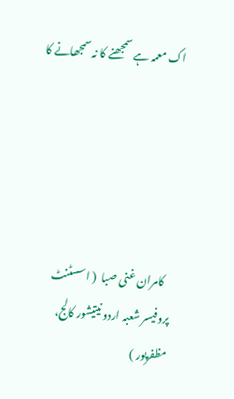اک معمہ ہے سمجھنے کا نہ سمجھانے کا





   کامران غنی صبا  ( اسسٹنٹ پروفیسر شعبہ اردو نیتیشور کالج، مظفرپور )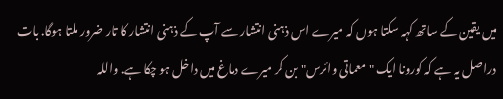میں یقین کے ساتھ کہہ سکتا ہوں کہ میرے اس ذہنی انتشار سے آپ کے ذہنی انتشار کا تار ضرور ملتا ہوگا. بات دراصل یہ ہے کہ کورونا ایک "معماتی وائرس" بن کر میرے دماغ میں داخل ہو چکا ہے. واللہ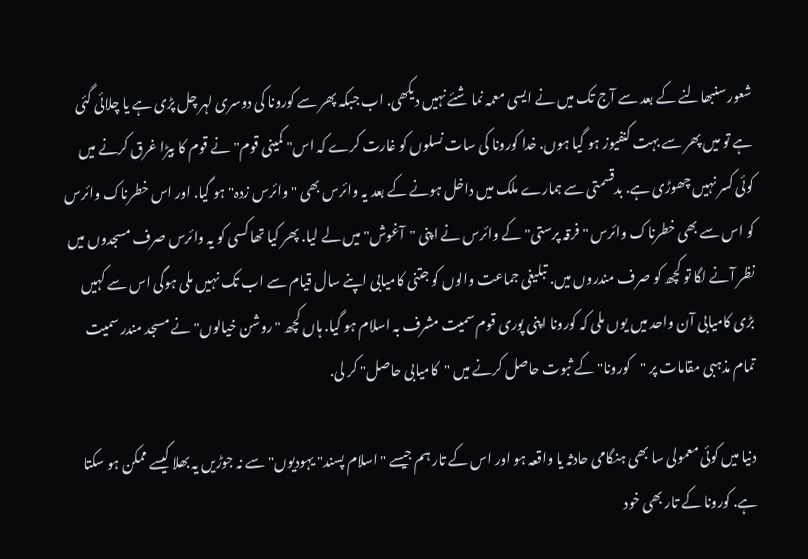شعور سنبھالنے کے بعد سے آج تک میں نے ایسی معمہ نما شئے نہیں دیکھی. اب جبکہ پھر سے کورونا کی دوسری لہر چل پڑی ہے یا چلائی گئی ہے تو میں پھر سے بہت کنفیوز ہو گیا ہوں. خدا کورونا کی سات نسلوں کو غارت کرے کہ اس" کمینی قوم" نے قوم کا بیڑا غرق کرنے میں کوئی کسر نہیں چھوڑی ہے. بدقسمتی سے ہمارے ملک میں داخل ہونے کے بعد یہ وائرس بھی "وائرس زدہ" ہو گیا. اور اس خطرناک وائرس کو اس سے بھی خطرناک وائرس "فرقہ پرستی" کے وائرس نے اپنی "آغوش" میں لے لیا. پھر کیا تھا کسی کو یہ وائرس صرف مسجدوں میں نظر آنے لگا تو کچھ کو صرف مندروں میں. تبلیغی جماعت والوں کو جتنی کامیابی اپنے سال قیام سے اب تک نہیں ملی ہوگی اس سے کہیں بڑی کامیابی آن واحد میں یوں ملی کہ کورونا اپنی پوری قوم سمیت مشرف بہ اسلام ہو گیا. ہاں کچھ "روشن خیالوں" نے مسجد مندر سمیت تمام مذہبی مقامات پر "کورونا" کے ثبوت حاصل کرنے میں "کامیابی حاصل" کر لی.

دنیا میں کوئی معمولی سا بھی ہنگامی حادثہ یا واقعہ ہو اور اس کے تار ہم جیسے "اسلام پسند" یہودیوں" سے نہ جوڑیں یہ بھلا کیسے ممکن ہو سکتا ہے. کورونا کے تار بھی خود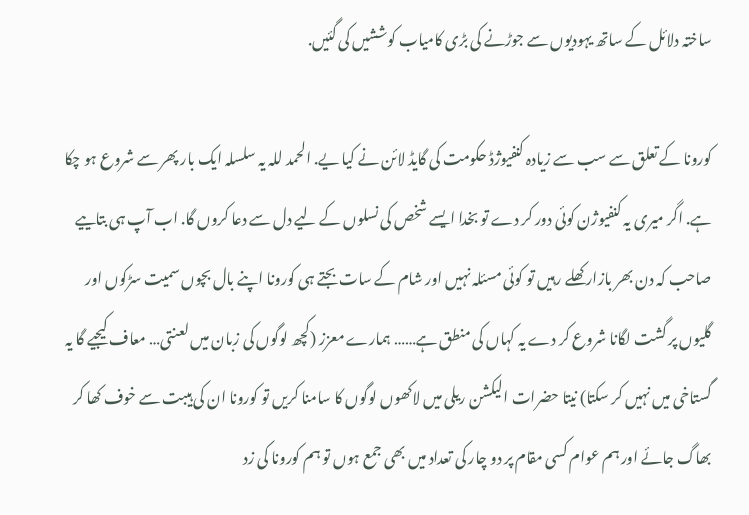ساختہ دلائل کے ساتھ یہودیوں سے جوڑنے کی بڑی کامیاب کوششیں کی گئیں.

کورونا کے تعلق سے سب سے زیادہ کنفیوژڈ حکومت کی گایڈ لائن نے کیا یے. الحمد للہ یہ سلسلہ ایک بار پھر سے شروع ہو چکا ہے. اگر میری یہ کنفیوژن کوئی دور کر دے تو بخدا ایسے شخص کی نسلوں کے لیے دل سے دعا کروں گا. اب آپ ہی بتاییے صاحب کہ دن بھر بازار کھلے رہیں تو کوئی مسئلہ نہیں اور شام کے سات بجتے ہی کورونا اپنے بال بچوں سمیت سڑکوں اور گلیوں پر گشت لگانا شروع کر دے یہ کہاں کی منطق ہے…… ہمارے معزز (کچھ لوگوں کی زبان میں لعنتی… معاف کیجیے گا یہ گستاخی میں نہیں کر سکتا) نیتا حضرات الیکشن ریلی میں لاکھوں لوگوں کا سامنا کریں تو کورونا ان کی ہیبت سے خوف کھا کر بھاگ جائے اور ہم عوام کسی مقام پر دو چار کی تعداد میں بھی جمع ہوں تو ہم کورونا کی زد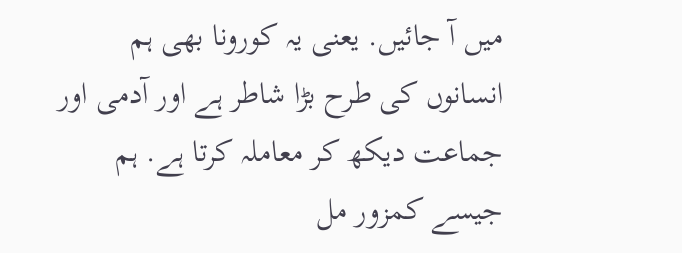میں آ جائیں. یعنی یہ کورونا بھی ہم انسانوں کی طرح بڑا شاطر ہے اور آدمی اور جماعت دیکھ کر معاملہ کرتا ہے. ہم جیسے کمزور مل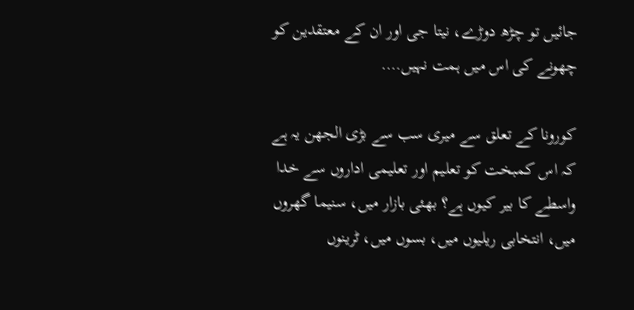جائیں تو چڑھ دوڑے، نیتا جی اور ان کے معتقدین کو چھونے کی اس میں ہمت نہیں….

کورونا کے تعلق سے میری سب سے بڑی الجھن یہ ہے کہ اس کمبخت کو تعلیم اور تعلیمی اداروں سے خدا واسطے کا بیر کیوں ہے؟ بھئی بازار میں، سنیما گھروں میں، انتخابی ریلیوں میں، بسوں میں، ٹرینوں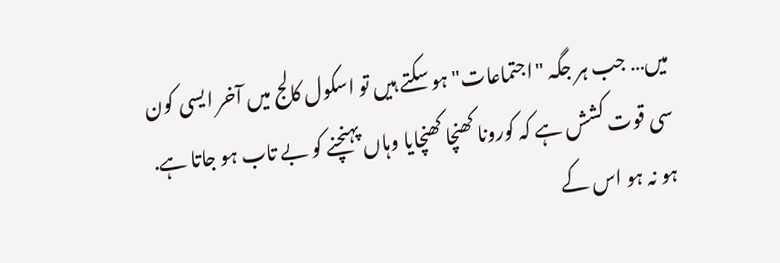میں… جب ہر جگہ "اجتماعات" ہو سکتے ہیں تو اسکول کالج میں آخر ایسی کون سی قوت کشش ہے کہ کورونا کھنچا کھنچایا وہاں پہنچنے کو بے تاب ہو جاتا ہے. ہو نہ ہو اس کے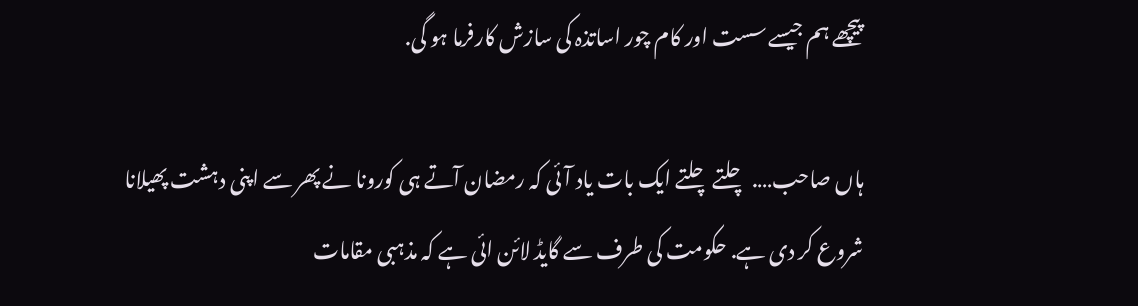پیچھے ہم جیسے سست اور کام چور اساتذہ کی سازش کارفرما ہو گی.

ہاں صاحب…. چلتے چلتے ایک بات یاد آئی کہ رمضان آتے ہی کورونا نے پھر سے اپنی دہشت پھیلانا شروع کر دی ہے. حکومت کی طرف سے گایڈ لائن ائی ہے کہ مذہبی مقامات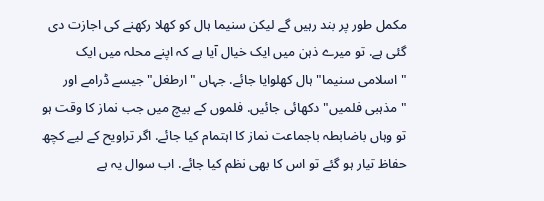مکمل طور پر بند رہیں گے لیکن سنیما ہال کو کھلا رکھنے کی اجازت دی گئی ہے. تو میرے ذہن میں ایک خیال آیا ہے کہ اپنے محلہ میں ایک "اسلامی سنیما" ہال کھلوایا جائے. جہاں "ارطغل" جیسے ڈرامے اور "مذہبی فلمیں" دکھائی جائیں. فلموں کے بیچ میں جب نماز کا وقت ہو تو وہاں باضابطہ باجماعت نماز کا اہتمام کیا جائے. اگر تراویح کے لیے کچھ حفاظ تیار ہو گئے تو اس کا بھی نظم کیا جائے. اب سوال یہ ہے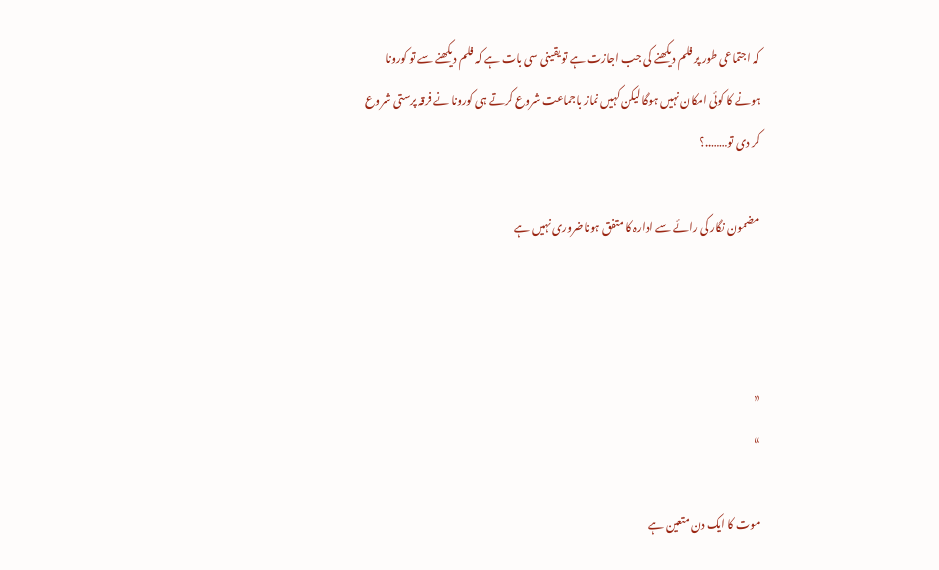کہ اجتماعی طور پر فلم دیکھنے کی جب اجازت ہے تو یقینی سی بات ہے کہ فلم دیکھنے سے تو کورونا ہونے کا کوئی امکان نہیں ہوگا لیکن کہیں نماز باجماعت شروع کرتے ہی کورونا نے فرقہ پرستی شروع کر دی تو……..؟

مضمون نگار کی رائے سے ادارہ کا متفق ہوناضروری نہیں ہے



«
»

موت کا ایک دن متعین ہے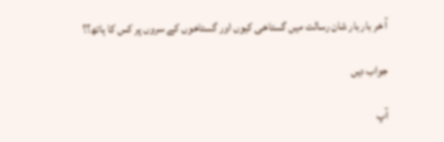آ خر بار بار شان رسالت میں گستاخی کیوں اور گستاخوں کے سروں پر کس کا ہاتھ؟؟

جواب دیں

آپ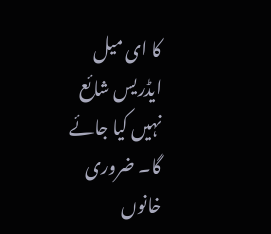کا ای میل ایڈریس شائع نہیں کیا جائے گا۔ ضروری خانوں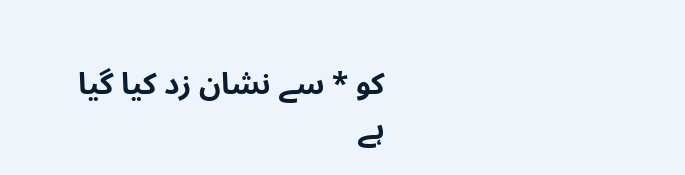کو * سے نشان زد کیا گیا ہے